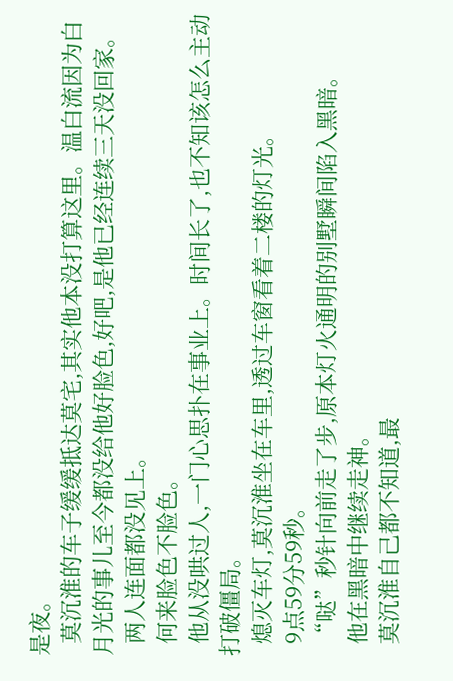是夜。
  莫沉淮的车子缓缓抵达莫宅,其实他本没打算这里。温白流因为白月光的事儿至今都没给他好脸色,好吧,是他已经连续三天没回家。
  两人连面都没见上。
  何来脸色不脸色。
  他从没哄过人,一门心思扑在事业上。时间长了,也不知该怎么主动打破僵局。
  熄灭车灯,莫沉淮坐在车里,透过车窗看着二楼的灯光。
  9点59分59秒。
  “哒”秒针向前走了步,原本灯火通明的别墅瞬间陷入黑暗。
  他在黑暗中继续走神。
  莫沉淮自己都不知道,最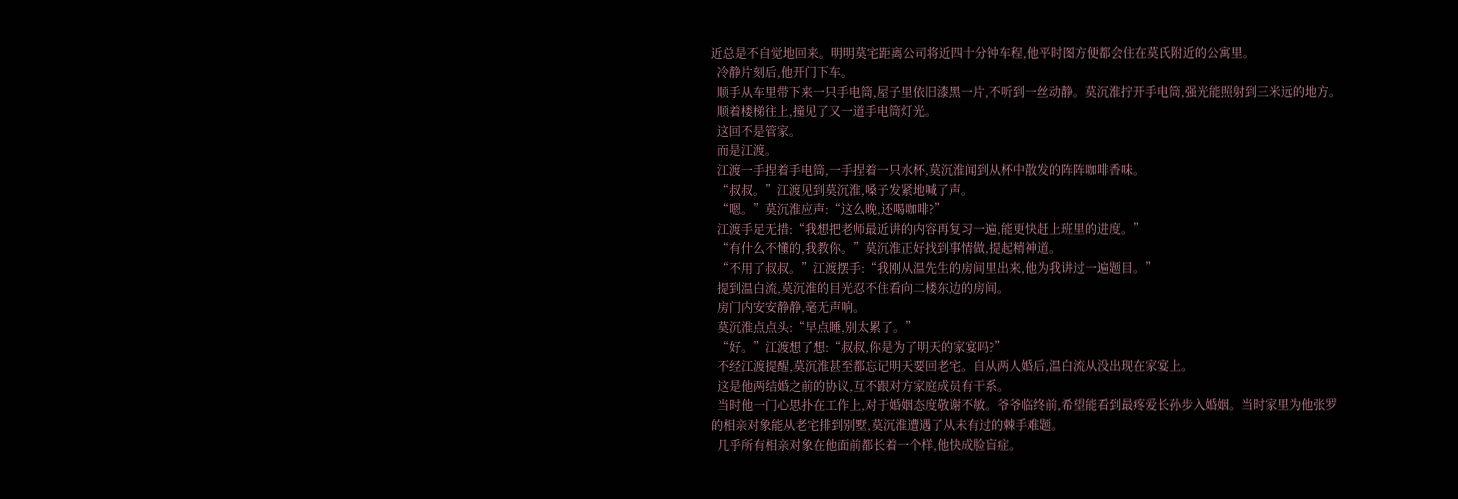近总是不自觉地回来。明明莫宅距离公司将近四十分钟车程,他平时图方便都会住在莫氏附近的公寓里。
  冷静片刻后,他开门下车。
  顺手从车里带下来一只手电筒,屋子里依旧漆黑一片,不听到一丝动静。莫沉淮拧开手电筒,强光能照射到三米远的地方。
  顺着楼梯往上,撞见了又一道手电筒灯光。
  这回不是管家。
  而是江渡。
  江渡一手捏着手电筒,一手捏着一只水杯,莫沉淮闻到从杯中散发的阵阵咖啡香味。
  “叔叔。”江渡见到莫沉淮,嗓子发紧地喊了声。
  “嗯。”莫沉淮应声:“这么晚,还喝咖啡?”
  江渡手足无措:“我想把老师最近讲的内容再复习一遍,能更快赶上班里的进度。”
  “有什么不懂的,我教你。”莫沉淮正好找到事情做,提起精神道。
  “不用了叔叔。”江渡摆手:“我刚从温先生的房间里出来,他为我讲过一遍题目。”
  提到温白流,莫沉淮的目光忍不住看向二楼东边的房间。
  房门内安安静静,毫无声响。
  莫沉淮点点头:“早点睡,别太累了。”
  “好。”江渡想了想:“叔叔,你是为了明天的家宴吗?”
  不经江渡提醒,莫沉淮甚至都忘记明天要回老宅。自从两人婚后,温白流从没出现在家宴上。
  这是他两结婚之前的协议,互不跟对方家庭成员有干系。
  当时他一门心思扑在工作上,对于婚姻态度敬谢不敏。爷爷临终前,希望能看到最疼爱长孙步入婚姻。当时家里为他张罗的相亲对象能从老宅排到别墅,莫沉淮遭遇了从未有过的棘手难题。
  几乎所有相亲对象在他面前都长着一个样,他快成脸盲症。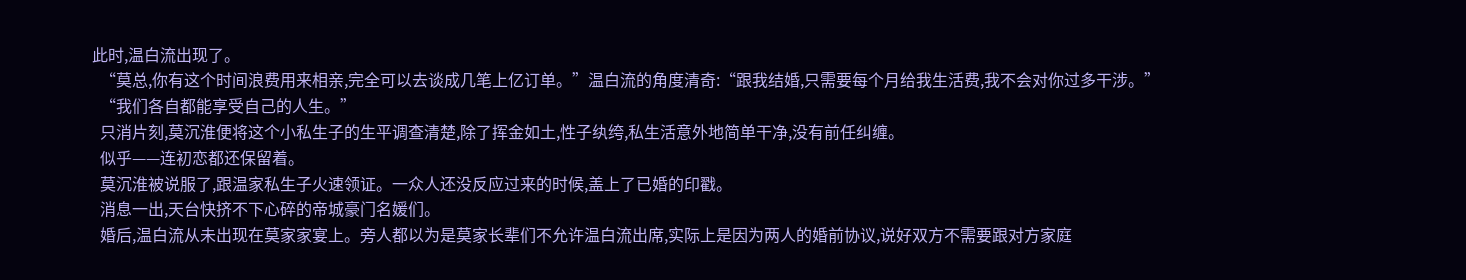此时,温白流出现了。
  “莫总,你有这个时间浪费用来相亲,完全可以去谈成几笔上亿订单。”温白流的角度清奇:“跟我结婚,只需要每个月给我生活费,我不会对你过多干涉。”
  “我们各自都能享受自己的人生。”
  只消片刻,莫沉淮便将这个小私生子的生平调查清楚,除了挥金如土,性子纨绔,私生活意外地简单干净,没有前任纠缠。
  似乎——连初恋都还保留着。
  莫沉淮被说服了,跟温家私生子火速领证。一众人还没反应过来的时候,盖上了已婚的印戳。
  消息一出,天台快挤不下心碎的帝城豪门名媛们。
  婚后,温白流从未出现在莫家家宴上。旁人都以为是莫家长辈们不允许温白流出席,实际上是因为两人的婚前协议,说好双方不需要跟对方家庭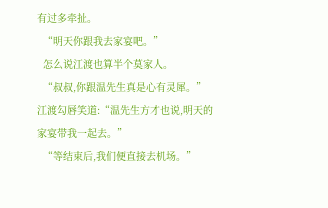有过多牵扯。
  “明天你跟我去家宴吧。”
  怎么说江渡也算半个莫家人。
  “叔叔,你跟温先生真是心有灵犀。”江渡勾唇笑道:“温先生方才也说,明天的家宴带我一起去。”
  “等结束后,我们便直接去机场。”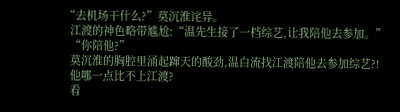“去机场干什么?”莫沉淮诧异。
  江渡的神色略带尴尬:“温先生接了一档综艺,让我陪他去参加。”
  “你陪他?”
  莫沉淮的胸腔里涌起蹿天的酸劲,温白流找江渡陪他去参加综艺?!
  他哪一点比不上江渡?
  看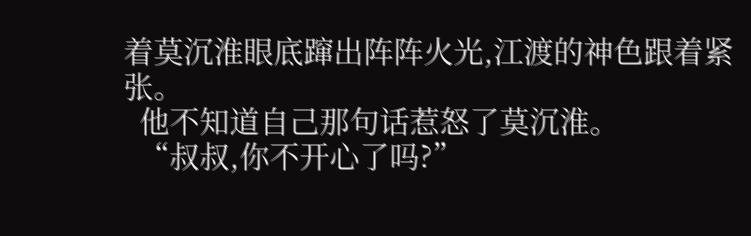着莫沉淮眼底蹿出阵阵火光,江渡的神色跟着紧张。
  他不知道自己那句话惹怒了莫沉淮。
  “叔叔,你不开心了吗?”